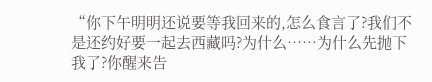“你下午明明还说要等我回来的,怎么食言了?我们不是还约好要一起去西藏吗?为什么……为什么先抛下我了?你醒来告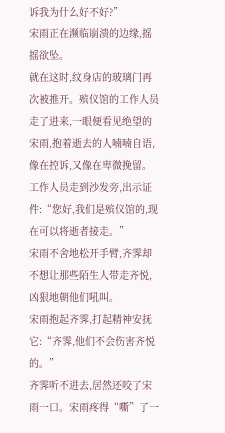诉我为什么好不好?”
宋雨正在濒临崩溃的边缘,摇摇欲坠。
就在这时,纹身店的玻璃门再次被推开。殡仪馆的工作人员走了进来,一眼便看见绝望的宋雨,抱着逝去的人喃喃自语,像在控诉,又像在卑微挽留。
工作人员走到沙发旁,出示证件:“您好,我们是殡仪馆的,现在可以将逝者接走。”
宋雨不舍地松开手臂,齐霁却不想让那些陌生人带走齐悦,凶狠地朝他们吼叫。
宋雨抱起齐霁,打起精神安抚它:“齐霁,他们不会伤害齐悦的。”
齐霁听不进去,居然还咬了宋雨一口。宋雨疼得“嘶”了一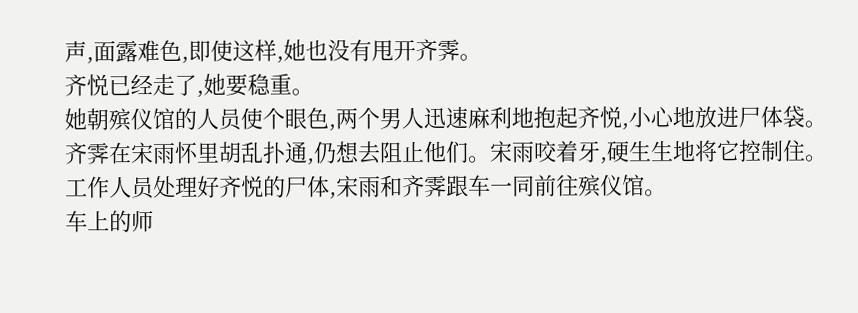声,面露难色,即使这样,她也没有甩开齐霁。
齐悦已经走了,她要稳重。
她朝殡仪馆的人员使个眼色,两个男人迅速麻利地抱起齐悦,小心地放进尸体袋。
齐霁在宋雨怀里胡乱扑通,仍想去阻止他们。宋雨咬着牙,硬生生地将它控制住。
工作人员处理好齐悦的尸体,宋雨和齐霁跟车一同前往殡仪馆。
车上的师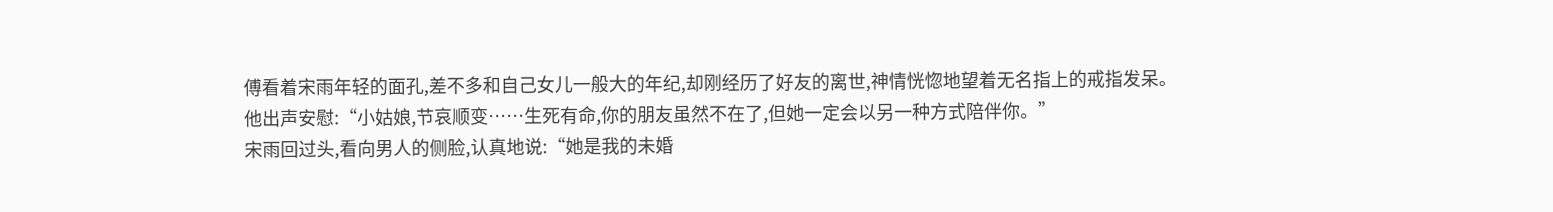傅看着宋雨年轻的面孔,差不多和自己女儿一般大的年纪,却刚经历了好友的离世,神情恍惚地望着无名指上的戒指发呆。
他出声安慰:“小姑娘,节哀顺变……生死有命,你的朋友虽然不在了,但她一定会以另一种方式陪伴你。”
宋雨回过头,看向男人的侧脸,认真地说:“她是我的未婚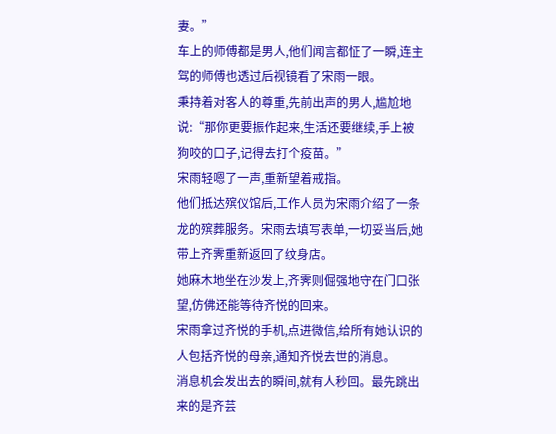妻。”
车上的师傅都是男人,他们闻言都怔了一瞬,连主驾的师傅也透过后视镜看了宋雨一眼。
秉持着对客人的尊重,先前出声的男人,尴尬地说:“那你更要振作起来,生活还要继续,手上被狗咬的口子,记得去打个疫苗。”
宋雨轻嗯了一声,重新望着戒指。
他们抵达殡仪馆后,工作人员为宋雨介绍了一条龙的殡葬服务。宋雨去填写表单,一切妥当后,她带上齐霁重新返回了纹身店。
她麻木地坐在沙发上,齐霁则倔强地守在门口张望,仿佛还能等待齐悦的回来。
宋雨拿过齐悦的手机,点进微信,给所有她认识的人包括齐悦的母亲,通知齐悦去世的消息。
消息机会发出去的瞬间,就有人秒回。最先跳出来的是齐芸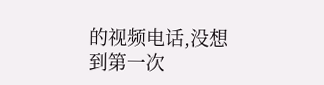的视频电话,没想到第一次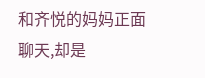和齐悦的妈妈正面聊天,却是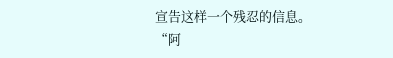宣告这样一个残忍的信息。
“阿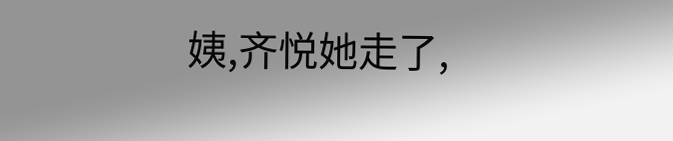姨,齐悦她走了,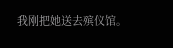我刚把她送去殡仪馆。